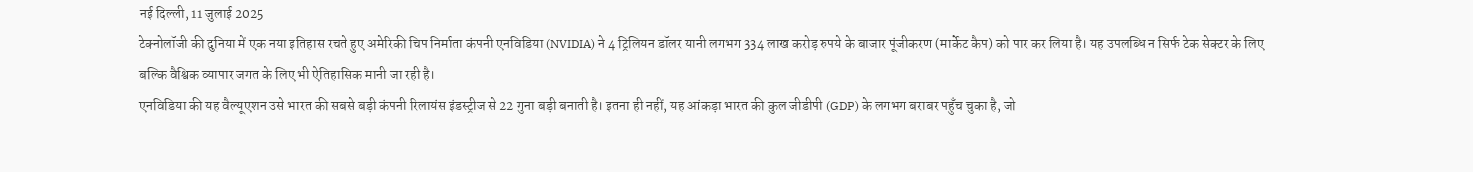नई दिल्ली, 11 जुलाई 2025
टेक्नोलॉजी की दुनिया में एक नया इतिहास रचते हुए अमेरिकी चिप निर्माता कंपनी एनविडिया (NVIDIA) ने 4 ट्रिलियन डॉलर यानी लगभग 334 लाख करोड़ रुपये के बाजार पूंजीकरण (मार्केट कैप) को पार कर लिया है। यह उपलब्धि न सिर्फ टेक सेक्टर के लिए बल्कि वैश्विक व्यापार जगत के लिए भी ऐतिहासिक मानी जा रही है।
एनविडिया की यह वैल्यूएशन उसे भारत की सबसे बड़ी कंपनी रिलायंस इंडस्ट्रीज से 22 गुना बड़ी बनाती है। इतना ही नहीं, यह आंकड़ा भारत की कुल जीडीपी (GDP) के लगभग बराबर पहुँच चुका है, जो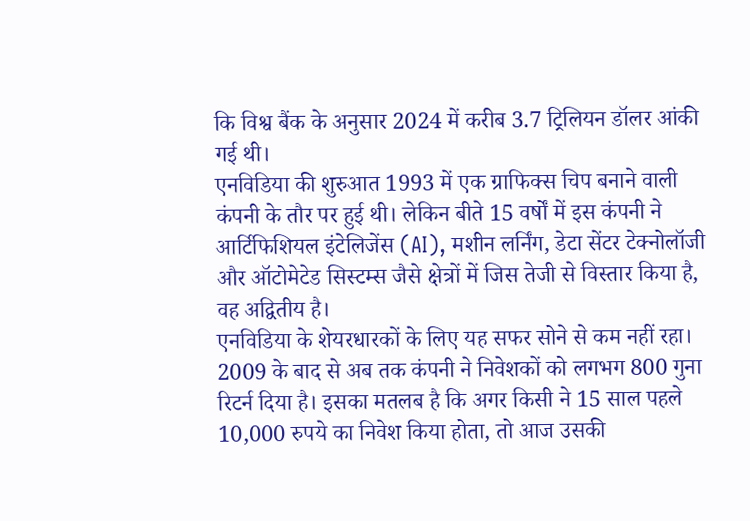कि विश्व बैंक के अनुसार 2024 में करीब 3.7 ट्रिलियन डॉलर आंकी गई थी।
एनविडिया की शुरुआत 1993 में एक ग्राफिक्स चिप बनाने वाली कंपनी के तौर पर हुई थी। लेकिन बीते 15 वर्षों में इस कंपनी ने आर्टिफिशियल इंटेलिजेंस (AI), मशीन लर्निंग, डेटा सेंटर टेक्नोलॉजी और ऑटोमेटेड सिस्टम्स जैसे क्षेत्रों में जिस तेजी से विस्तार किया है, वह अद्वितीय है।
एनविडिया के शेयरधारकों के लिए यह सफर सोने से कम नहीं रहा। 2009 के बाद से अब तक कंपनी ने निवेशकों को लगभग 800 गुना रिटर्न दिया है। इसका मतलब है कि अगर किसी ने 15 साल पहले 10,000 रुपये का निवेश किया होता, तो आज उसकी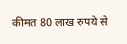कीमत 80 लाख रुपये से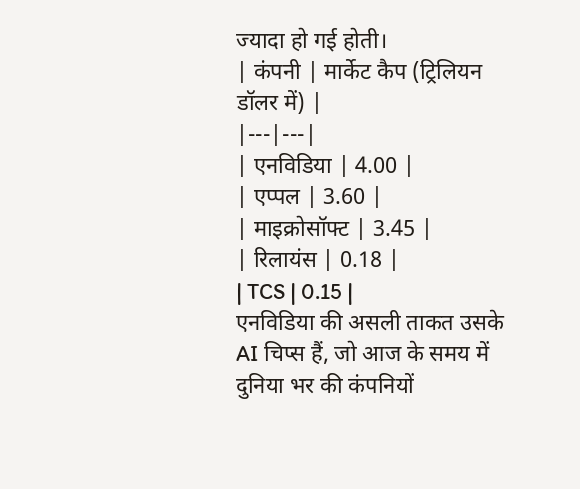ज्यादा हो गई होती।
| कंपनी | मार्केट कैप (ट्रिलियन डॉलर में) |
|---|---|
| एनविडिया | 4.00 |
| एप्पल | 3.60 |
| माइक्रोसॉफ्ट | 3.45 |
| रिलायंस | 0.18 |
| TCS | 0.15 |
एनविडिया की असली ताकत उसके AI चिप्स हैं, जो आज के समय में दुनिया भर की कंपनियों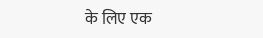के लिए एक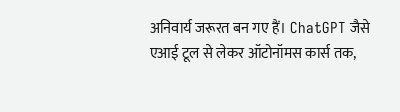अनिवार्य जरूरत बन गए हैं। ChatGPT जैसे एआई टूल से लेकर ऑटोनॉमस कार्स तक,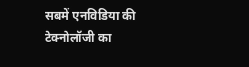सबमें एनविडिया की टेक्नोलॉजी का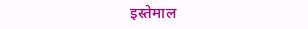इस्तेमाल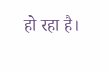हो रहा है।